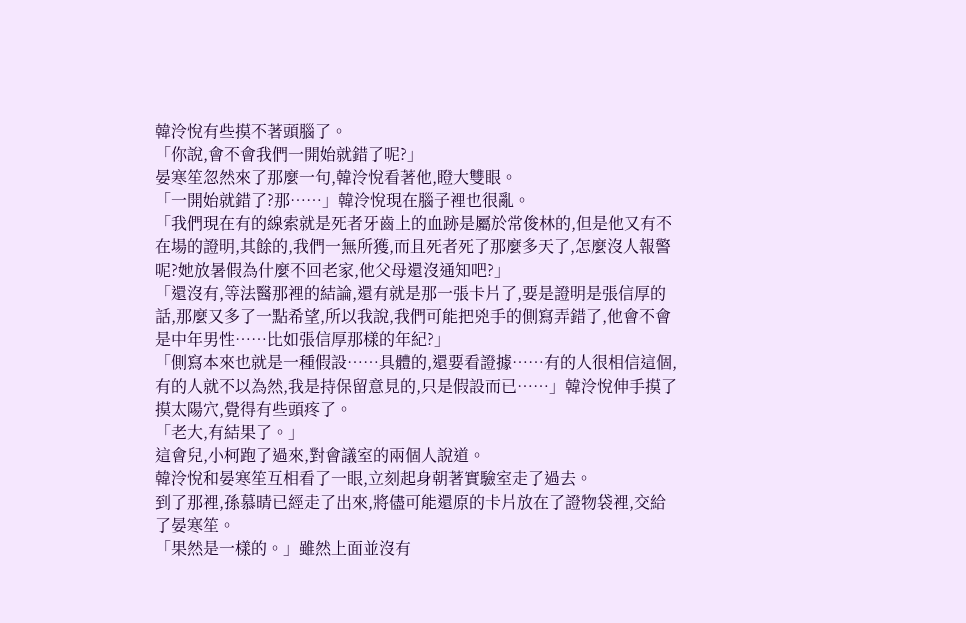韓泠悅有些摸不著頭腦了。
「你說,會不會我們一開始就錯了呢?」
晏寒笙忽然來了那麼一句,韓泠悅看著他,瞪大雙眼。
「一開始就錯了?那……」韓泠悅現在腦子裡也很亂。
「我們現在有的線索就是死者牙齒上的血跡是屬於常俊林的,但是他又有不在場的證明,其餘的,我們一無所獲,而且死者死了那麼多天了,怎麼沒人報警呢?她放暑假為什麼不回老家,他父母還沒通知吧?」
「還沒有,等法醫那裡的結論,還有就是那一張卡片了,要是證明是張信厚的話,那麼又多了一點希望,所以我說,我們可能把兇手的側寫弄錯了,他會不會是中年男性……比如張信厚那樣的年紀?」
「側寫本來也就是一種假設……具體的,還要看證據……有的人很相信這個,有的人就不以為然,我是持保留意見的,只是假設而已……」韓泠悅伸手摸了摸太陽穴,覺得有些頭疼了。
「老大,有結果了。」
這會兒,小柯跑了過來,對會議室的兩個人說道。
韓泠悅和晏寒笙互相看了一眼,立刻起身朝著實驗室走了過去。
到了那裡,孫慕晴已經走了出來,將儘可能還原的卡片放在了證物袋裡,交給了晏寒笙。
「果然是一樣的。」雖然上面並沒有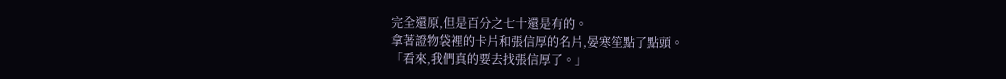完全還原,但是百分之七十還是有的。
拿著證物袋裡的卡片和張信厚的名片,晏寒笙點了點頭。
「看來,我們真的要去找張信厚了。」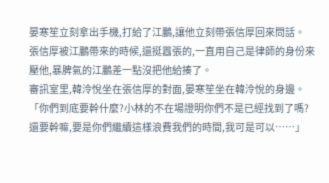晏寒笙立刻拿出手機,打給了江鵬,讓他立刻帶張信厚回來問話。
張信厚被江鵬帶來的時候,還挺囂張的,一直用自己是律師的身份來壓他,暴脾氣的江鵬差一點沒把他給揍了。
審訊室里,韓泠悅坐在張信厚的對面,晏寒笙坐在韓泠悅的身邊。
「你們到底要幹什麼?小林的不在場證明你們不是已經找到了嗎?還要幹嘛,要是你們繼續這樣浪費我們的時間,我可是可以……」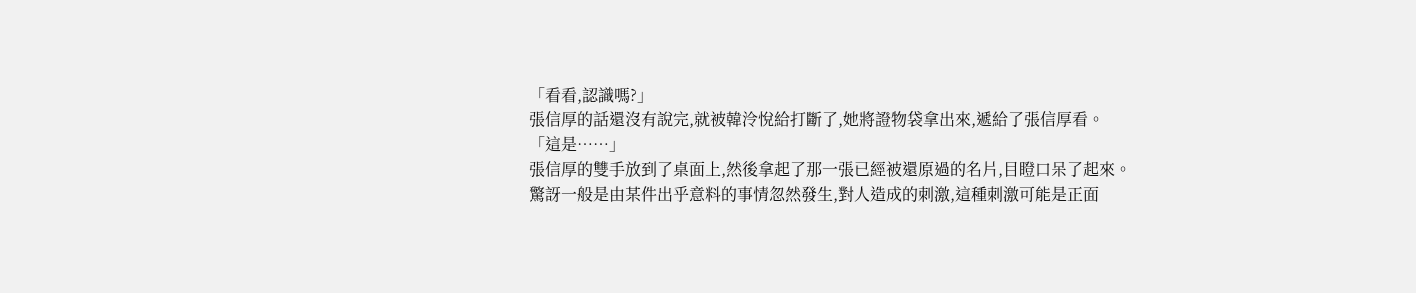「看看,認識嗎?」
張信厚的話還沒有說完,就被韓泠悅給打斷了,她將證物袋拿出來,遞給了張信厚看。
「這是……」
張信厚的雙手放到了桌面上,然後拿起了那一張已經被還原過的名片,目瞪口呆了起來。
驚訝一般是由某件出乎意料的事情忽然發生,對人造成的刺激,這種刺激可能是正面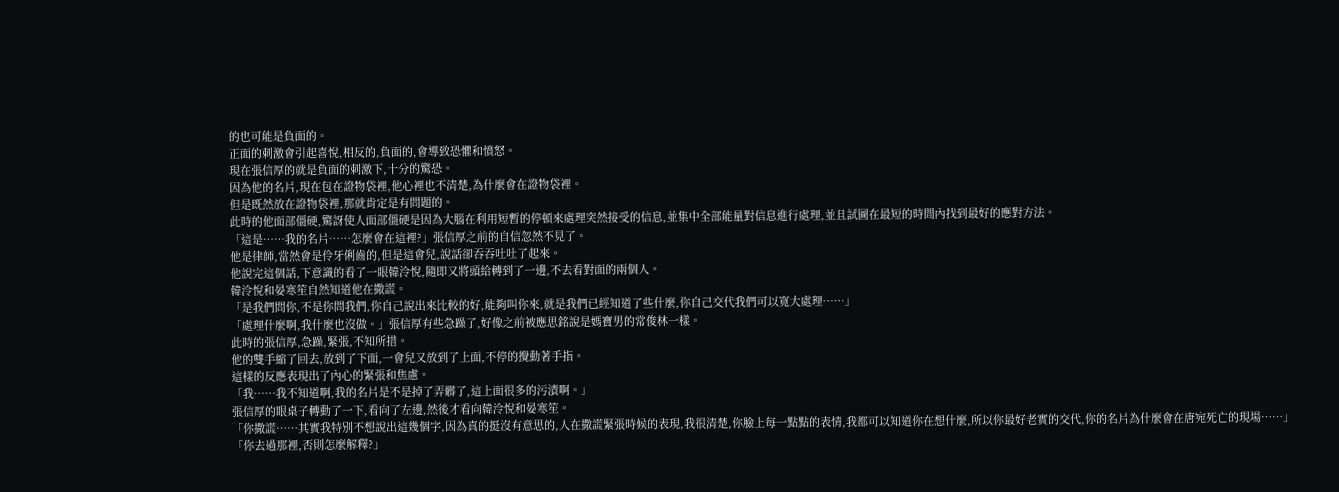的也可能是負面的。
正面的刺激會引起喜悅,相反的,負面的,會導致恐懼和憤怒。
現在張信厚的就是負面的刺激下,十分的驚恐。
因為他的名片,現在包在證物袋裡,他心裡也不清楚,為什麼會在證物袋裡。
但是既然放在證物袋裡,那就肯定是有問題的。
此時的他面部僵硬,驚訝使人面部僵硬是因為大腦在利用短暫的停頓來處理突然接受的信息,並集中全部能量對信息進行處理,並且試圖在最短的時間內找到最好的應對方法。
「這是……我的名片……怎麼會在這裡?」張信厚之前的自信忽然不見了。
他是律師,當然會是伶牙俐齒的,但是這會兒,說話卻吞吞吐吐了起來。
他說完這個話,下意識的看了一眼韓泠悅,隨即又將頭給轉到了一邊,不去看對面的兩個人。
韓泠悅和晏寒笙自然知道他在撒謊。
「是我們問你,不是你問我們,你自己說出來比較的好,能夠叫你來,就是我們已經知道了些什麼,你自己交代我們可以寬大處理……」
「處理什麼啊,我什麼也沒做。」張信厚有些急躁了,好像之前被應思銘說是媽寶男的常俊林一樣。
此時的張信厚,急躁,緊張,不知所措。
他的雙手縮了回去,放到了下面,一會兒又放到了上面,不停的攪動著手指。
這樣的反應表現出了內心的緊張和焦慮。
「我……我不知道啊,我的名片是不是掉了弄髒了,這上面很多的污漬啊。」
張信厚的眼桌子轉動了一下,看向了左邊,然後才看向韓泠悅和晏寒笙。
「你撒謊……其實我特別不想說出這幾個字,因為真的挺沒有意思的,人在撒謊緊張時候的表現,我很清楚,你臉上每一點點的表情,我都可以知道你在想什麼,所以你最好老實的交代,你的名片為什麼會在唐宛死亡的現場……」
「你去過那裡,否則怎麼解釋?」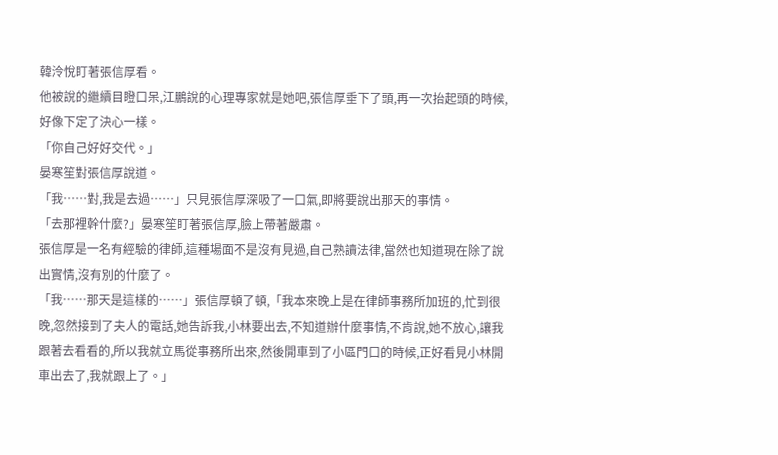韓泠悅盯著張信厚看。
他被說的繼續目瞪口呆,江鵬說的心理專家就是她吧,張信厚垂下了頭,再一次抬起頭的時候,好像下定了決心一樣。
「你自己好好交代。」
晏寒笙對張信厚說道。
「我……對,我是去過……」只見張信厚深吸了一口氣,即將要說出那天的事情。
「去那裡幹什麼?」晏寒笙盯著張信厚,臉上帶著嚴肅。
張信厚是一名有經驗的律師,這種場面不是沒有見過,自己熟讀法律,當然也知道現在除了說出實情,沒有別的什麼了。
「我……那天是這樣的……」張信厚頓了頓,「我本來晚上是在律師事務所加班的,忙到很晚,忽然接到了夫人的電話,她告訴我,小林要出去,不知道辦什麼事情,不肯說,她不放心,讓我跟著去看看的,所以我就立馬從事務所出來,然後開車到了小區門口的時候,正好看見小林開車出去了,我就跟上了。」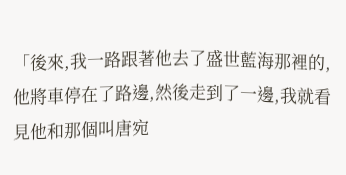「後來,我一路跟著他去了盛世藍海那裡的,他將車停在了路邊,然後走到了一邊,我就看見他和那個叫唐宛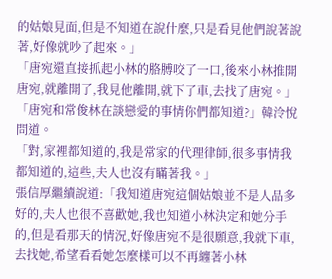的姑娘見面,但是不知道在說什麼,只是看見他們說著說著,好像就吵了起來。」
「唐宛還直接抓起小林的胳膊咬了一口,後來小林推開唐宛,就離開了,我見他離開,就下了車,去找了唐宛。」
「唐宛和常俊林在談戀愛的事情你們都知道?」韓泠悅問道。
「對,家裡都知道的,我是常家的代理律師,很多事情我都知道的,這些,夫人也沒有瞞著我。」
張信厚繼續說道:「我知道唐宛這個姑娘並不是人品多好的,夫人也很不喜歡她,我也知道小林決定和她分手的,但是看那天的情況,好像唐宛不是很願意,我就下車,去找她,希望看看她怎麼樣可以不再纏著小林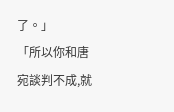了。」
「所以你和唐宛談判不成,就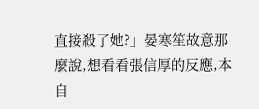直接殺了她?」晏寒笙故意那麼說,想看看張信厚的反應,本自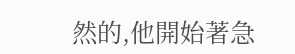然的,他開始著急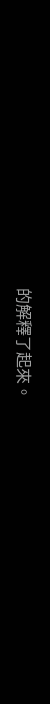的解釋了起來。